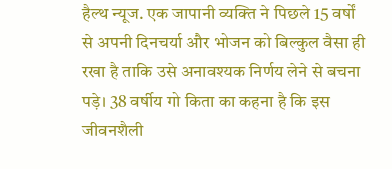हैल्थ न्यूज. एक जापानी व्यक्ति ने पिछले 15 वर्षों से अपनी दिनचर्या और भोजन को बिल्कुल वैसा ही रखा है ताकि उसे अनावश्यक निर्णय लेने से बचना पड़े। 38 वर्षीय गो किता का कहना है कि इस जीवनशैली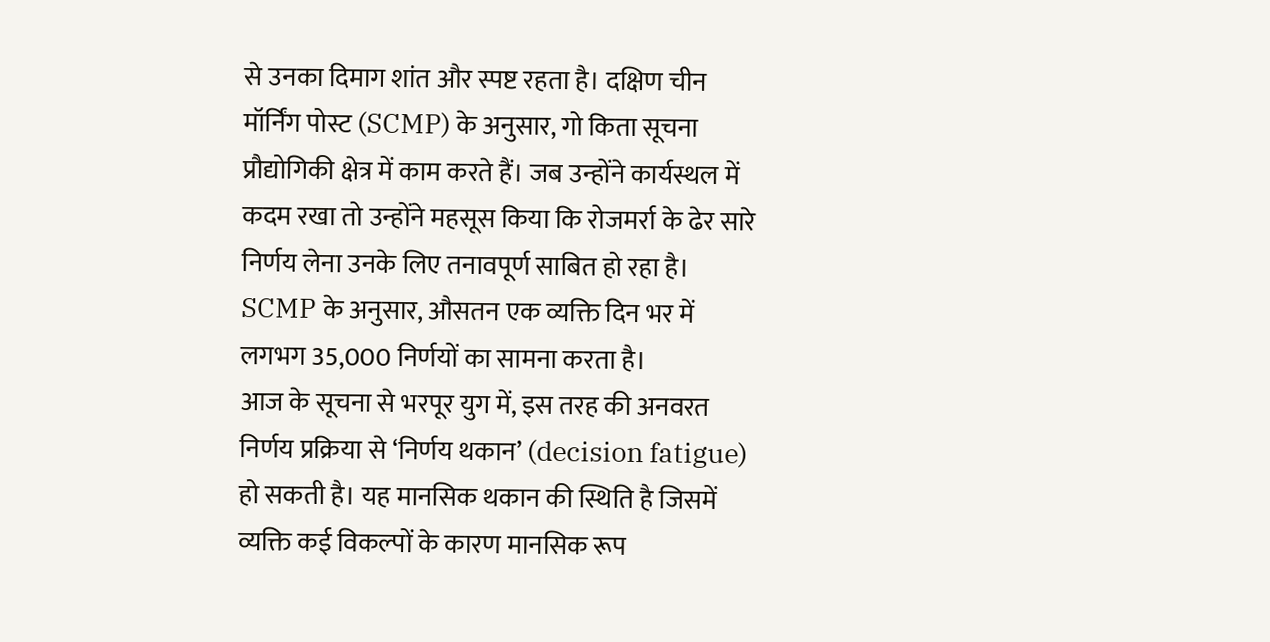से उनका दिमाग शांत और स्पष्ट रहता है। दक्षिण चीन मॉर्निंग पोस्ट (SCMP) के अनुसार, गो किता सूचना प्रौद्योगिकी क्षेत्र में काम करते हैं। जब उन्होंने कार्यस्थल में कदम रखा तो उन्होंने महसूस किया कि रोजमर्रा के ढेर सारे निर्णय लेना उनके लिए तनावपूर्ण साबित हो रहा है। SCMP के अनुसार, औसतन एक व्यक्ति दिन भर में लगभग 35,000 निर्णयों का सामना करता है।
आज के सूचना से भरपूर युग में, इस तरह की अनवरत निर्णय प्रक्रिया से ‘निर्णय थकान’ (decision fatigue) हो सकती है। यह मानसिक थकान की स्थिति है जिसमें व्यक्ति कई विकल्पों के कारण मानसिक रूप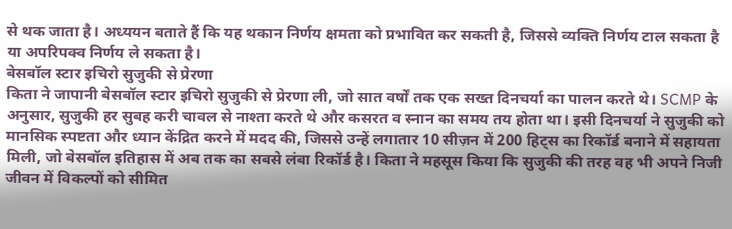से थक जाता है। अध्ययन बताते हैं कि यह थकान निर्णय क्षमता को प्रभावित कर सकती है, जिससे व्यक्ति निर्णय टाल सकता है या अपरिपक्व निर्णय ले सकता है।
बेसबॉल स्टार इचिरो सुजुकी से प्रेरणा
किता ने जापानी बेसबॉल स्टार इचिरो सुजुकी से प्रेरणा ली, जो सात वर्षों तक एक सख्त दिनचर्या का पालन करते थे। SCMP के अनुसार, सुजुकी हर सुबह करी चावल से नाश्ता करते थे और कसरत व स्नान का समय तय होता था। इसी दिनचर्या ने सुजुकी को मानसिक स्पष्टता और ध्यान केंद्रित करने में मदद की, जिससे उन्हें लगातार 10 सीज़न में 200 हिट्स का रिकॉर्ड बनाने में सहायता मिली, जो बेसबॉल इतिहास में अब तक का सबसे लंबा रिकॉर्ड है। किता ने महसूस किया कि सुजुकी की तरह वह भी अपने निजी जीवन में विकल्पों को सीमित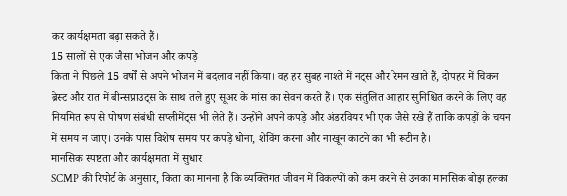कर कार्यक्षमता बढ़ा सकते हैं।
15 सालों से एक जैसा भोजन और कपड़े
किता ने पिछले 15 वर्षों से अपने भोजन में बदलाव नहीं किया। वह हर सुबह नाश्ते में नट्स और रेमन खाते हैं, दोपहर में चिकन ब्रेस्ट और रात में बीन्सप्राउट्स के साथ तले हुए सूअर के मांस का सेवन करते हैं। एक संतुलित आहार सुनिश्चित करने के लिए वह नियमित रूप से पोषण संबंधी सप्लीमेंट्स भी लेते हैं। उन्होंने अपने कपड़े और अंडरवियर भी एक जैसे रखे हैं ताकि कपड़ों के चयन में समय न जाए। उनके पास विशेष समय पर कपड़े धोना, शेविंग करना और नाखून काटने का भी रूटीन है।
मानसिक स्पष्टता और कार्यक्षमता में सुधार
SCMP की रिपोर्ट के अनुसार, किता का मानना है कि व्यक्तिगत जीवन में विकल्पों को कम करने से उनका मानसिक बोझ हल्का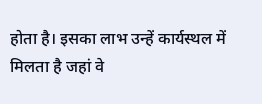होता है। इसका लाभ उन्हें कार्यस्थल में मिलता है जहां वे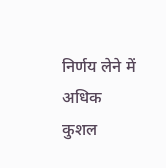निर्णय लेने में अधिक कुशल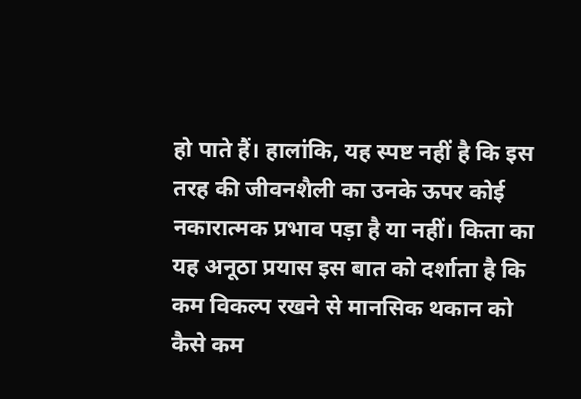हो पाते हैं। हालांकि, यह स्पष्ट नहीं है कि इस तरह की जीवनशैली का उनके ऊपर कोई नकारात्मक प्रभाव पड़ा है या नहीं। किता का यह अनूठा प्रयास इस बात को दर्शाता है कि कम विकल्प रखने से मानसिक थकान को कैसे कम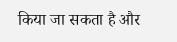किया जा सकता है और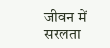जीवन में सरलता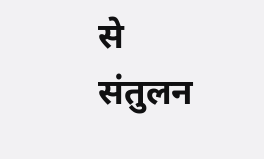से संतुलन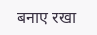बनाए रखा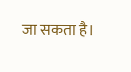जा सकता है।